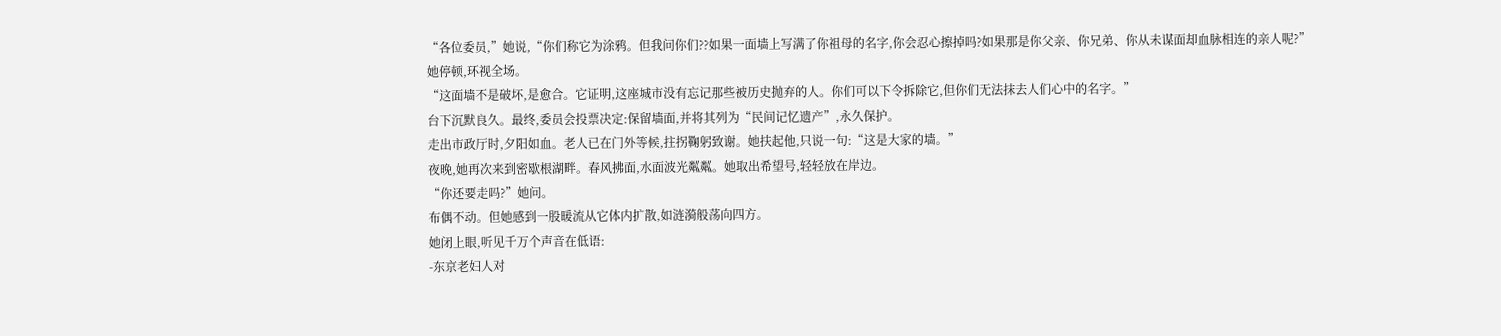“各位委员,”她说,“你们称它为涂鸦。但我问你们??如果一面墙上写满了你祖母的名字,你会忍心擦掉吗?如果那是你父亲、你兄弟、你从未谋面却血脉相连的亲人呢?”
她停顿,环视全场。
“这面墙不是破坏,是愈合。它证明,这座城市没有忘记那些被历史抛弃的人。你们可以下令拆除它,但你们无法抹去人们心中的名字。”
台下沉默良久。最终,委员会投票决定:保留墙面,并将其列为“民间记忆遗产”,永久保护。
走出市政厅时,夕阳如血。老人已在门外等候,拄拐鞠躬致谢。她扶起他,只说一句:“这是大家的墙。”
夜晚,她再次来到密歇根湖畔。春风拂面,水面波光粼粼。她取出希望号,轻轻放在岸边。
“你还要走吗?”她问。
布偶不动。但她感到一股暖流从它体内扩散,如涟漪般荡向四方。
她闭上眼,听见千万个声音在低语:
-东京老妇人对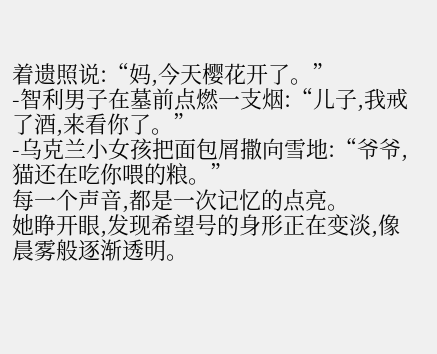着遗照说:“妈,今天樱花开了。”
-智利男子在墓前点燃一支烟:“儿子,我戒了酒,来看你了。”
-乌克兰小女孩把面包屑撒向雪地:“爷爷,猫还在吃你喂的粮。”
每一个声音,都是一次记忆的点亮。
她睁开眼,发现希望号的身形正在变淡,像晨雾般逐渐透明。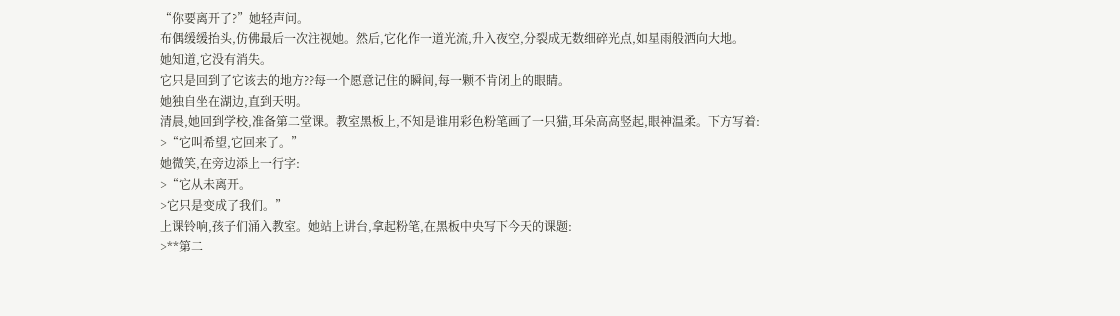“你要离开了?”她轻声问。
布偶缓缓抬头,仿佛最后一次注视她。然后,它化作一道光流,升入夜空,分裂成无数细碎光点,如星雨般洒向大地。
她知道,它没有消失。
它只是回到了它该去的地方??每一个愿意记住的瞬间,每一颗不肯闭上的眼睛。
她独自坐在湖边,直到天明。
清晨,她回到学校,准备第二堂课。教室黑板上,不知是谁用彩色粉笔画了一只猫,耳朵高高竖起,眼神温柔。下方写着:
>“它叫希望,它回来了。”
她微笑,在旁边添上一行字:
>“它从未离开。
>它只是变成了我们。”
上课铃响,孩子们涌入教室。她站上讲台,拿起粉笔,在黑板中央写下今天的课题:
>**第二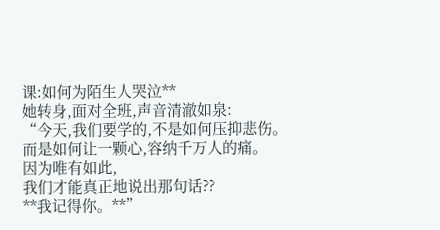课:如何为陌生人哭泣**
她转身,面对全班,声音清澈如泉:
“今天,我们要学的,不是如何压抑悲伤。
而是如何让一颗心,容纳千万人的痛。
因为唯有如此,
我们才能真正地说出那句话??
**我记得你。**”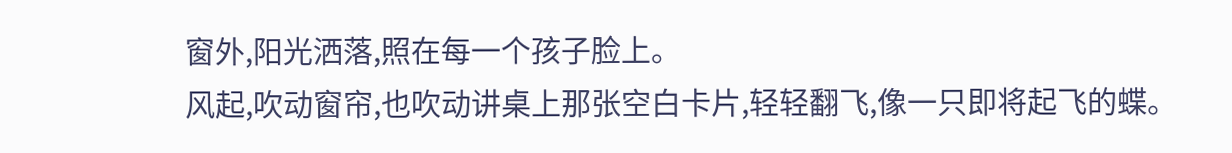窗外,阳光洒落,照在每一个孩子脸上。
风起,吹动窗帘,也吹动讲桌上那张空白卡片,轻轻翻飞,像一只即将起飞的蝶。